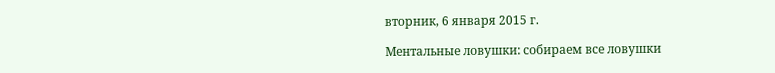вторник, 6 января 2015 г.

Ментальные ловушки: собираем все ловушки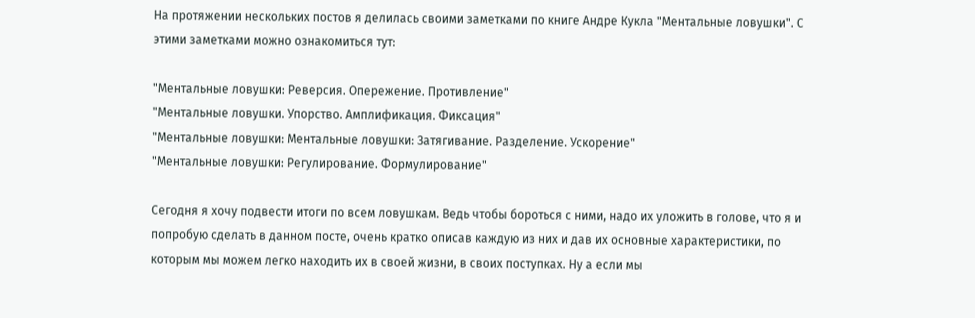На протяжении нескольких постов я делилась своими заметками по книге Андре Кукла "Ментальные ловушки". С этими заметками можно ознакомиться тут:

"Ментальные ловушки: Реверсия. Опережение. Противление"
"Ментальные ловушки. Упорство. Амплификация. Фиксация"
"Ментальные ловушки: Ментальные ловушки: Затягивание. Разделение. Ускорение"
"Ментальные ловушки: Регулирование. Формулирование"

Сегодня я хочу подвести итоги по всем ловушкам. Ведь чтобы бороться с ними, надо их уложить в голове, что я и попробую сделать в данном посте, очень кратко описав каждую из них и дав их основные характеристики, по которым мы можем легко находить их в своей жизни, в своих поступках. Ну а если мы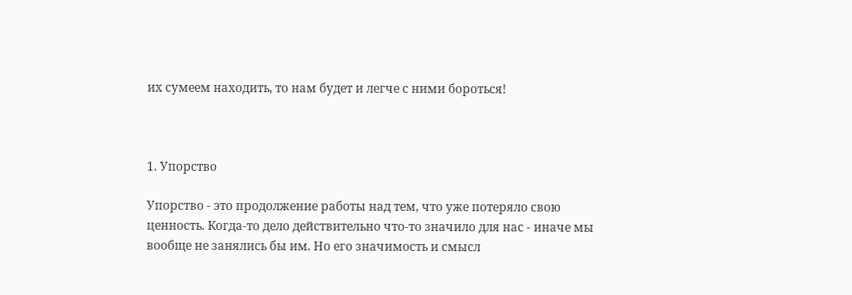их сумеем находить, то нам будет и легче с ними бороться!



1. Упорство

Упорство - это продолжение работы над тем, что уже потеряло свою ценность. Когда-то дело действительно что-то значило для нас - иначе мы вообще не занялись бы им. Но его значимость и смысл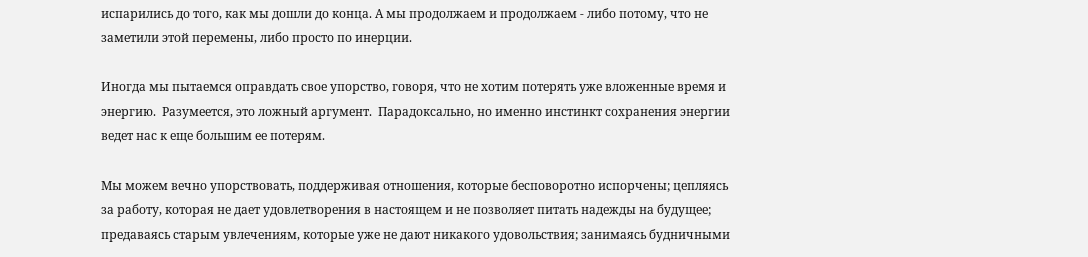испарились до того, как мы дошли до конца. А мы продолжаем и продолжаем - либо потому, что не заметили этой перемены, либо просто по инерции.

Иногда мы пытаемся оправдать свое упорство, говоря, что не хотим потерять уже вложенные время и энергию.  Разумеется, это ложный аргумент.  Парадоксально, но именно инстинкт сохранения энергии ведет нас к еще большим ее потерям.

Мы можем вечно упорствовать, поддерживая отношения, которые бесповоротно испорчены; цепляясь за работу, которая не дает удовлетворения в настоящем и не позволяет питать надежды на будущее; предаваясь старым увлечениям, которые уже не дают никакого удовольствия; занимаясь будничными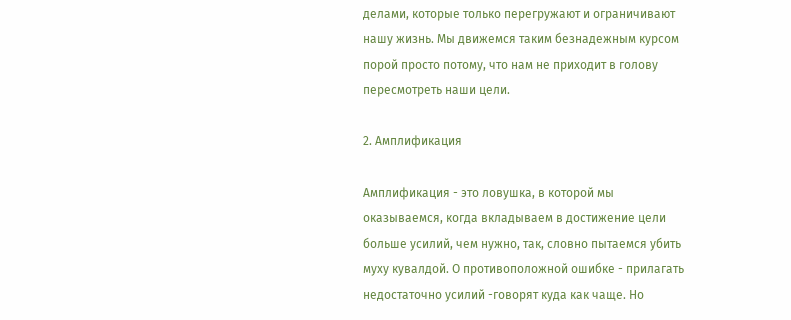делами, которые только перегружают и ограничивают нашу жизнь. Мы движемся таким безнадежным курсом порой просто потому, что нам не приходит в голову пересмотреть наши цели.

2. Амплификация

Амплификация - это ловушка, в которой мы оказываемся, когда вкладываем в достижение цели больше усилий, чем нужно, так, словно пытаемся убить муху кувалдой. О противоположной ошибке - прилагать недостаточно усилий -говорят куда как чаще. Но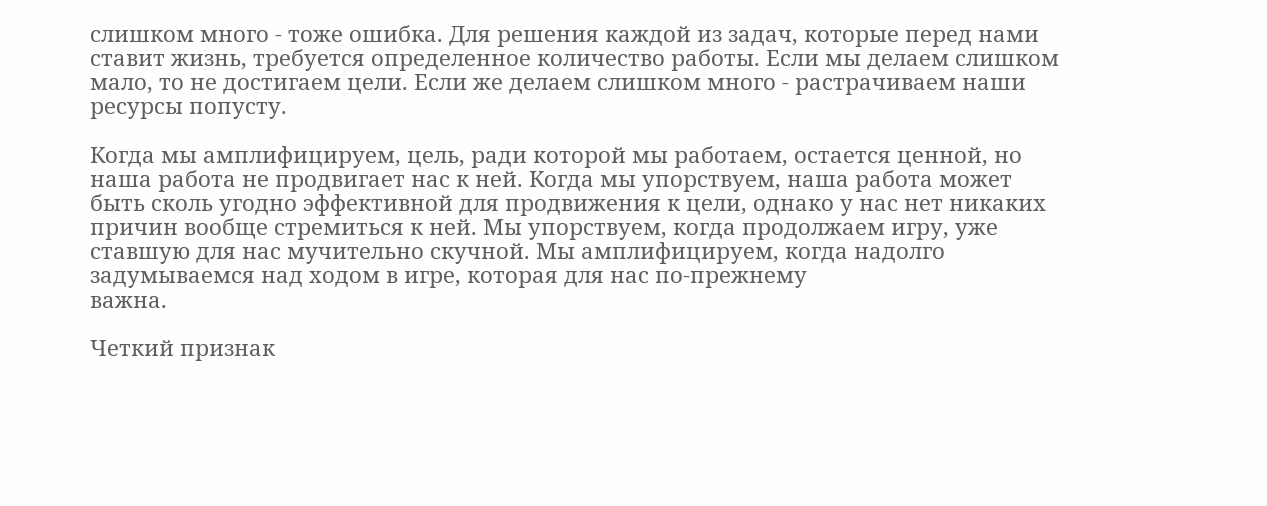слишком много - тоже ошибка. Для решения каждой из задач, которые перед нами ставит жизнь, требуется определенное количество работы. Если мы делаем слишком мало, то не достигаем цели. Если же делаем слишком много - растрачиваем наши ресурсы попусту.

Когда мы амплифицируем, цель, ради которой мы работаем, остается ценной, но наша работа не продвигает нас к ней. Когда мы упорствуем, наша работа может быть сколь угодно эффективной для продвижения к цели, однако у нас нет никаких причин вообще стремиться к ней. Мы упорствуем, когда продолжаем игру, уже ставшую для нас мучительно скучной. Мы амплифицируем, когда надолго задумываемся над ходом в игре, которая для нас по-прежнему
важна.

Четкий признак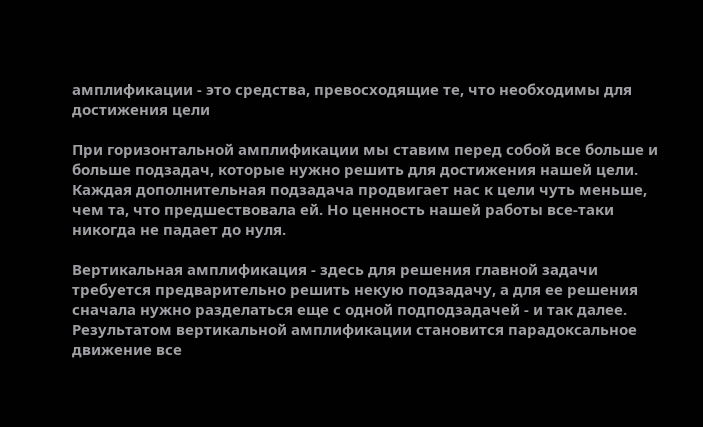амплификации - это средства, превосходящие те, что необходимы для достижения цели

При горизонтальной амплификации мы ставим перед собой все больше и больше подзадач, которые нужно решить для достижения нашей цели. Каждая дополнительная подзадача продвигает нас к цели чуть меньше, чем та, что предшествовала ей. Но ценность нашей работы все-таки никогда не падает до нуля.

Вертикальная амплификация - здесь для решения главной задачи требуется предварительно решить некую подзадачу, а для ее решения сначала нужно разделаться еще с одной подподзадачей - и так далее. Результатом вертикальной амплификации становится парадоксальное движение все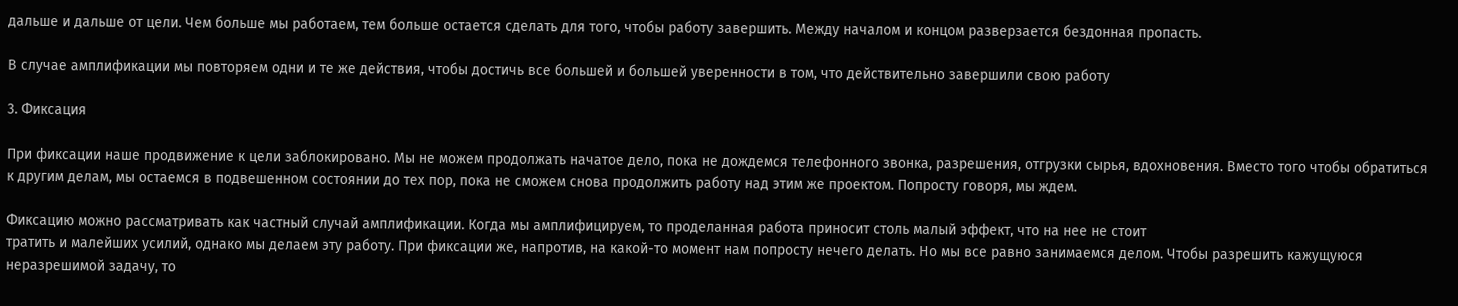дальше и дальше от цели. Чем больше мы работаем, тем больше остается сделать для того, чтобы работу завершить. Между началом и концом разверзается бездонная пропасть.

В случае амплификации мы повторяем одни и те же действия, чтобы достичь все большей и большей уверенности в том, что действительно завершили свою работу

3. Фиксация

При фиксации наше продвижение к цели заблокировано. Мы не можем продолжать начатое дело, пока не дождемся телефонного звонка, разрешения, отгрузки сырья, вдохновения. Вместо того чтобы обратиться к другим делам, мы остаемся в подвешенном состоянии до тех пор, пока не сможем снова продолжить работу над этим же проектом. Попросту говоря, мы ждем.

Фиксацию можно рассматривать как частный случай амплификации. Когда мы амплифицируем, то проделанная работа приносит столь малый эффект, что на нее не стоит
тратить и малейших усилий, однако мы делаем эту работу. При фиксации же, напротив, на какой-то момент нам попросту нечего делать. Но мы все равно занимаемся делом. Чтобы разрешить кажущуюся неразрешимой задачу, то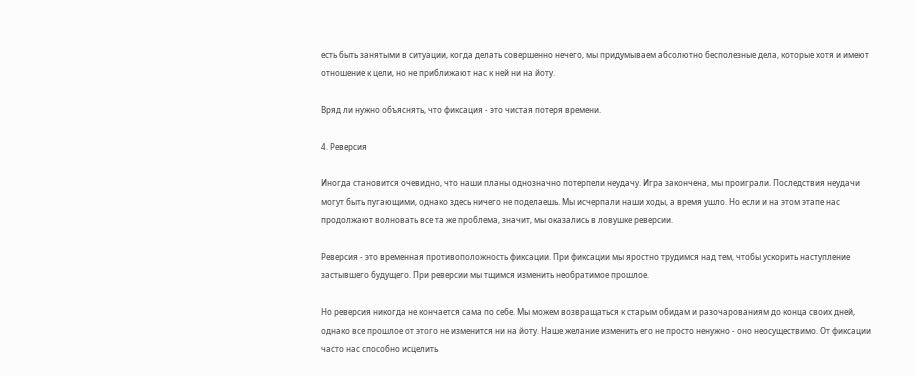есть быть занятыми в ситуации, когда делать совершенно нечего, мы придумываем абсолютно бесполезные дела, которые хотя и имеют отношение к цели, но не приближают нас к ней ни на йоту.

Вряд ли нужно объяснять, что фиксация - это чистая потеря времени.

4. Реверсия

Иногда становится очевидно, что наши планы однозначно потерпели неудачу. Игра закончена, мы проиграли. Последствия неудачи могут быть пугающими, однако здесь ничего не поделаешь. Мы исчерпали наши ходы, а время ушло. Но если и на этом этапе нас продолжают волновать все та же проблема, значит, мы оказались в ловушке реверсии.

Реверсия - это временная противоположность фиксации. При фиксации мы яростно трудимся над тем, чтобы ускорить наступление застывшего будущего. При реверсии мы тщимся изменить необратимое прошлое.

Но реверсия никогда не кончается сама по себе. Мы можем возвращаться к старым обидам и разочарованиям до конца своих дней, однако все прошлое от этого не изменится ни на йоту. Наше желание изменить его не просто ненужно - оно неосуществимо. От фиксации часто нас способно исцелить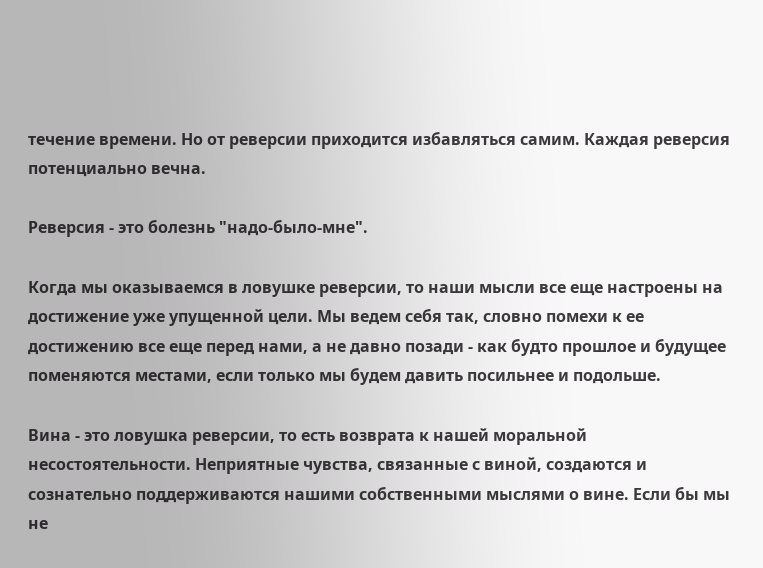течение времени. Но от реверсии приходится избавляться самим. Каждая реверсия потенциально вечна.

Реверсия - это болезнь "надо-было-мне".

Когда мы оказываемся в ловушке реверсии, то наши мысли все еще настроены на достижение уже упущенной цели. Мы ведем себя так, словно помехи к ее достижению все еще перед нами, а не давно позади - как будто прошлое и будущее поменяются местами, если только мы будем давить посильнее и подольше.

Вина - это ловушка реверсии, то есть возврата к нашей моральной несостоятельности. Неприятные чувства, связанные с виной, создаются и сознательно поддерживаются нашими собственными мыслями о вине. Если бы мы не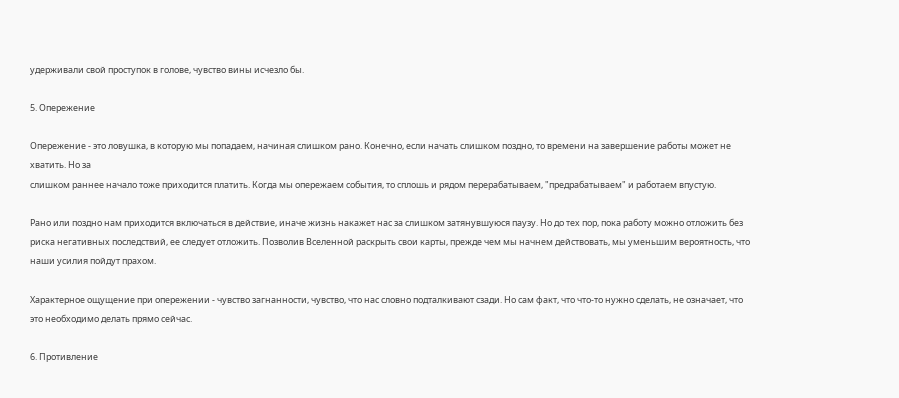удерживали свой проступок в голове, чувство вины исчезло бы.

5. Опережение

Опережение - это ловушка, в которую мы попадаем, начиная слишком рано. Конечно, если начать слишком поздно, то времени на завершение работы может не хватить. Но за
слишком раннее начало тоже приходится платить. Когда мы опережаем события, то сплошь и рядом перерабатываем, "предрабатываем" и работаем впустую.

Рано или поздно нам приходится включаться в действие, иначе жизнь накажет нас за слишком затянувшуюся паузу. Но до тех пор, пока работу можно отложить без риска негативных последствий, ее следует отложить. Позволив Вселенной раскрыть свои карты, прежде чем мы начнем действовать, мы уменьшим вероятность, что наши усилия пойдут прахом.

Характерное ощущение при опережении - чувство загнанности, чувство, что нас словно подталкивают сзади. Но сам факт, что что-то нужно сделать, не означает, что это необходимо делать прямо сейчас.

6. Противление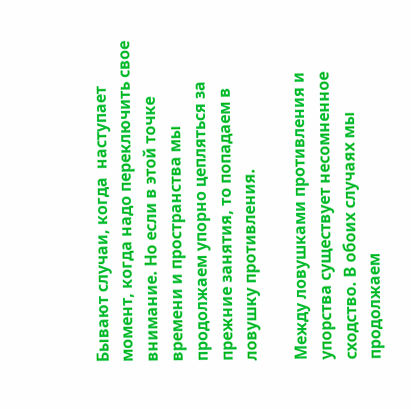Бывают случаи, когда  наступает момент, когда надо переключить свое внимание. Но если в этой точке времени и пространства мы продолжаем упорно цепляться за прежние занятия, то попадаем в ловушку противления.

Между ловушками противления и упорства существует несомненное сходство. В обоих случаях мы продолжаем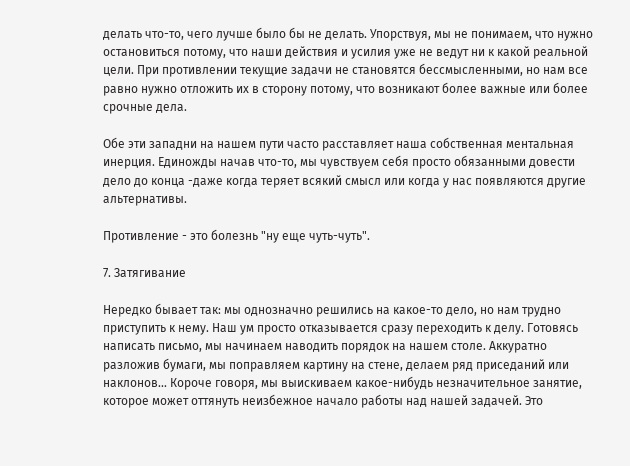делать что-то, чего лучше было бы не делать. Упорствуя, мы не понимаем, что нужно остановиться потому, что наши действия и усилия уже не ведут ни к какой реальной цели. При противлении текущие задачи не становятся бессмысленными, но нам все равно нужно отложить их в сторону потому, что возникают более важные или более срочные дела.

Обе эти западни на нашем пути часто расставляет наша собственная ментальная инерция. Единожды начав что-то, мы чувствуем себя просто обязанными довести дело до конца -даже когда теряет всякий смысл или когда у нас появляются другие альтернативы.

Противление - это болезнь "ну еще чуть-чуть".

7. Затягивание

Нередко бывает так: мы однозначно решились на какое-то дело, но нам трудно приступить к нему. Наш ум просто отказывается сразу переходить к делу. Готовясь написать письмо, мы начинаем наводить порядок на нашем столе. Аккуратно разложив бумаги, мы поправляем картину на стене, делаем ряд приседаний или наклонов... Короче говоря, мы выискиваем какое-нибудь незначительное занятие, которое может оттянуть неизбежное начало работы над нашей задачей. Это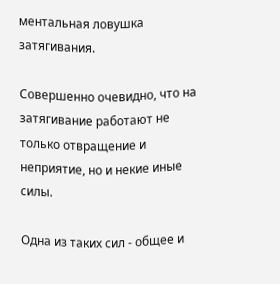ментальная ловушка затягивания.

Совершенно очевидно, что на затягивание работают не только отвращение и неприятие, но и некие иные силы.

Одна из таких сил - общее и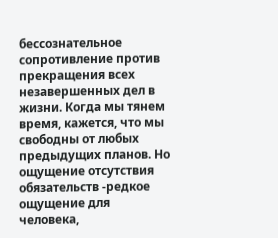бессознательное сопротивление против прекращения всех незавершенных дел в жизни. Когда мы тянем время, кажется, что мы свободны от любых
предыдущих планов. Но ощущение отсутствия обязательств -редкое ощущение для человека,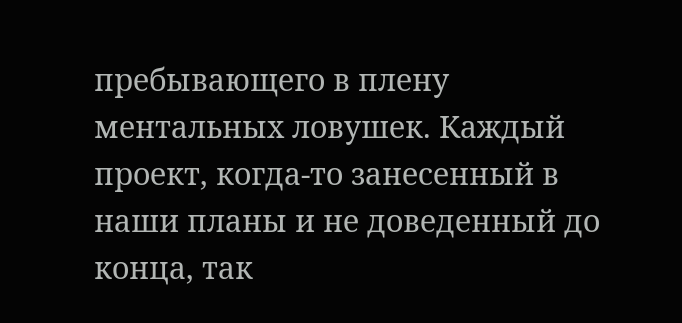пребывающего в плену ментальных ловушек. Каждый проект, когда-то занесенный в наши планы и не доведенный до конца, так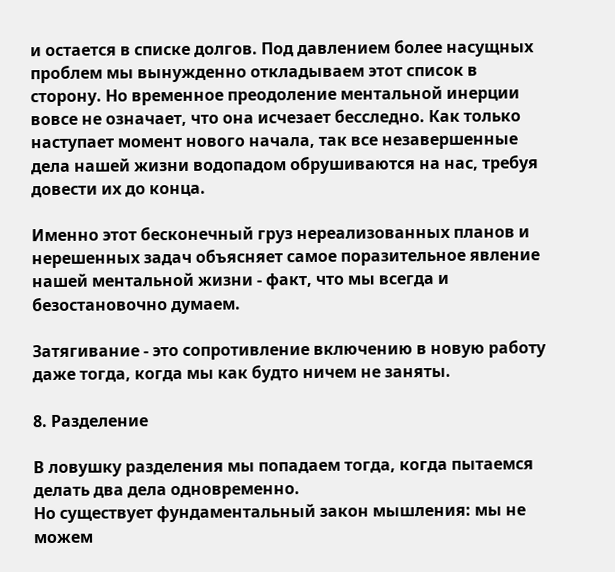и остается в списке долгов. Под давлением более насущных проблем мы вынужденно откладываем этот список в сторону. Но временное преодоление ментальной инерции вовсе не означает, что она исчезает бесследно. Как только наступает момент нового начала, так все незавершенные дела нашей жизни водопадом обрушиваются на нас, требуя довести их до конца.

Именно этот бесконечный груз нереализованных планов и нерешенных задач объясняет самое поразительное явление нашей ментальной жизни - факт, что мы всегда и безостановочно думаем.

Затягивание - это сопротивление включению в новую работу даже тогда, когда мы как будто ничем не заняты.

8. Разделение

В ловушку разделения мы попадаем тогда, когда пытаемся делать два дела одновременно.
Но существует фундаментальный закон мышления: мы не можем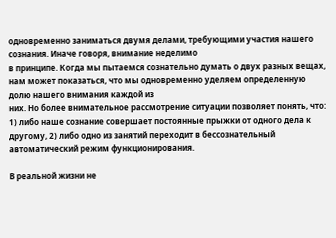одновременно заниматься двумя делами, требующими участия нашего сознания. Иначе говоря, внимание неделимо
в принципе. Когда мы пытаемся сознательно думать о двух разных вещах, нам может показаться, что мы одновременно уделяем определенную долю нашего внимания каждой из
них. Но более внимательное рассмотрение ситуации позволяет понять, что: 1) либо наше сознание совершает постоянные прыжки от одного дела к другому, 2) либо одно из занятий переходит в бессознательный автоматический режим функционирования.

В реальной жизни не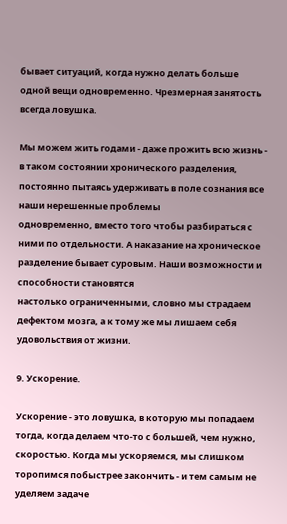бывает ситуаций, когда нужно делать больше одной вещи одновременно. Чрезмерная занятость всегда ловушка.

Мы можем жить годами - даже прожить всю жизнь - в таком состоянии хронического разделения, постоянно пытаясь удерживать в поле сознания все наши нерешенные проблемы
одновременно, вместо того чтобы разбираться с ними по отдельности. А наказание на хроническое разделение бывает суровым. Наши возможности и способности становятся
настолько ограниченными, словно мы страдаем дефектом мозга, а к тому же мы лишаем себя удовольствия от жизни.

9. Ускорение.

Ускорение - это ловушка, в которую мы попадаем тогда, когда делаем что-то с большей, чем нужно, скоростью. Когда мы ускоряемся, мы слишком торопимся побыстрее закончить - и тем самым не уделяем задаче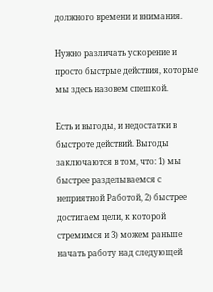должного времени и внимания.

Нужно различать ускорение и просто быстрые действия, которые мы здесь назовем спешкой.

Есть и выгоды, и недостатки в быстроте действий. Выгоды заключаются в том, что: 1) мы быстрее разделываемся с неприятной Работой, 2) быстрее достигаем цели, к которой стремимся и 3) можем раньше начать работу над следующей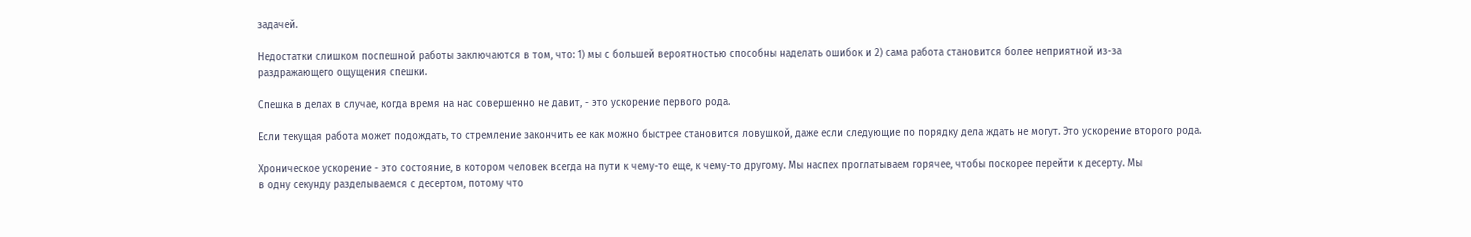задачей.

Недостатки слишком поспешной работы заключаются в том, что: 1) мы с большей вероятностью способны наделать ошибок и 2) сама работа становится более неприятной из-за
раздражающего ощущения спешки.

Спешка в делах в случае, когда время на нас совершенно не давит, - это ускорение первого рода.

Если текущая работа может подождать, то стремление закончить ее как можно быстрее становится ловушкой, даже если следующие по порядку дела ждать не могут. Это ускорение второго рода.

Хроническое ускорение - это состояние, в котором человек всегда на пути к чему-то еще, к чему-то другому. Мы наспех проглатываем горячее, чтобы поскорее перейти к десерту. Мы
в одну секунду разделываемся с десертом, потому что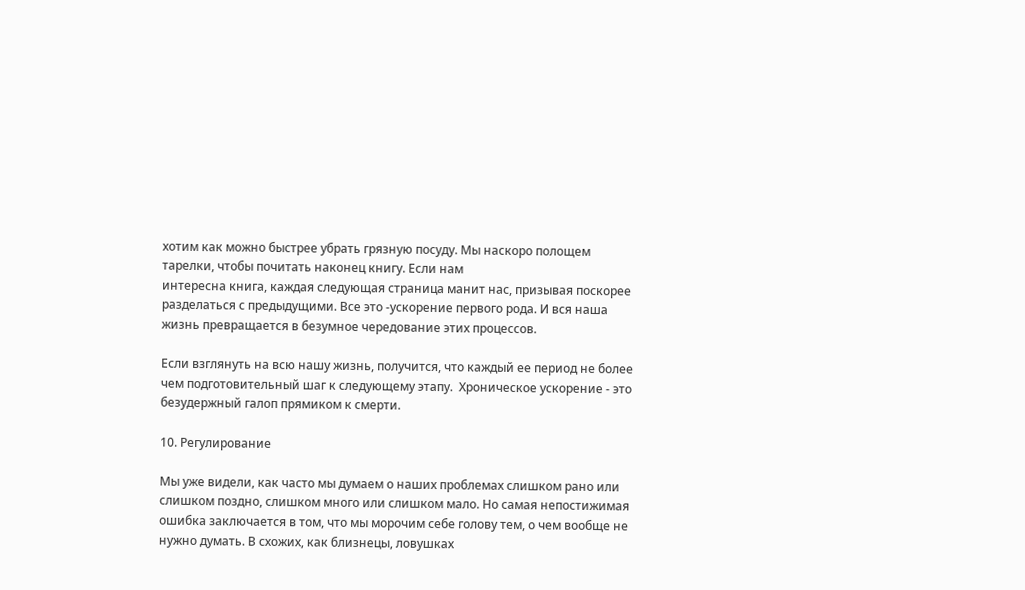хотим как можно быстрее убрать грязную посуду. Мы наскоро полощем тарелки, чтобы почитать наконец книгу. Если нам
интересна книга, каждая следующая страница манит нас, призывая поскорее разделаться с предыдущими. Все это -ускорение первого рода. И вся наша жизнь превращается в безумное чередование этих процессов.

Если взглянуть на всю нашу жизнь, получится, что каждый ее период не более чем подготовительный шаг к следующему этапу.  Хроническое ускорение - это безудержный галоп прямиком к смерти.

10. Регулирование

Мы уже видели, как часто мы думаем о наших проблемах слишком рано или слишком поздно, слишком много или слишком мало. Но самая непостижимая ошибка заключается в том, что мы морочим себе голову тем, о чем вообще не нужно думать. В схожих, как близнецы, ловушках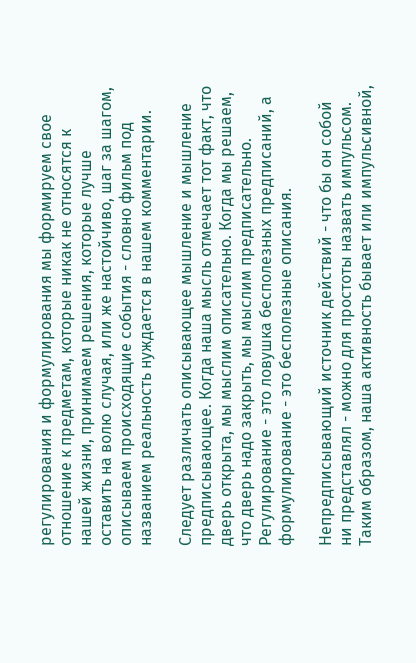регулирования и формулирования мы формируем свое отношение к предметам, которые никак не относятся к нашей жизни, принимаем решения, которые лучше оставить на волю случая, или же настойчиво, шаг за шагом, описываем происходящие события - словно фильм под названием реальность нуждается в нашем комментарии.

Следует различать описывающее мышление и мышление предписывающее. Когда наша мысль отмечает тот факт, что дверь открыта, мы мыслим описательно. Когда мы решаем, что дверь надо закрыть, мы мыслим предписательно. Регулирование - это ловушка бесполезных предписаний, а формулирование - это бесполезные описания.

Непредписывающий источник действий - что бы он собой ни представлял - можно для простоты назвать импульсом. Таким образом, наша активность бывает или импульсивной,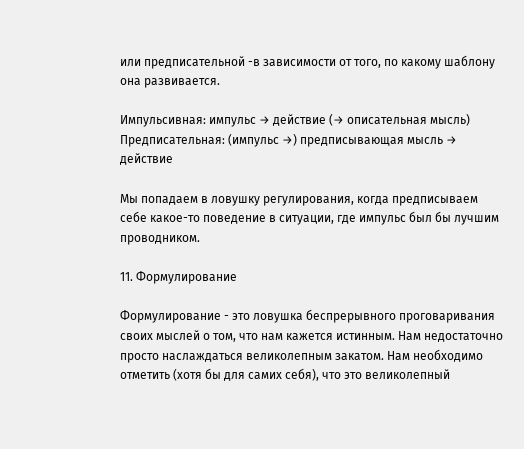или предписательной -в зависимости от того, по какому шаблону она развивается.

Импульсивная: импульс → действие (→ описательная мысль)
Предписательная: (импульс →) предписывающая мысль → действие

Мы попадаем в ловушку регулирования, когда предписываем себе какое-то поведение в ситуации, где импульс был бы лучшим проводником.

11. Формулирование

Формулирование - это ловушка беспрерывного проговаривания своих мыслей о том, что нам кажется истинным. Нам недостаточно просто наслаждаться великолепным закатом. Нам необходимо отметить (хотя бы для самих себя), что это великолепный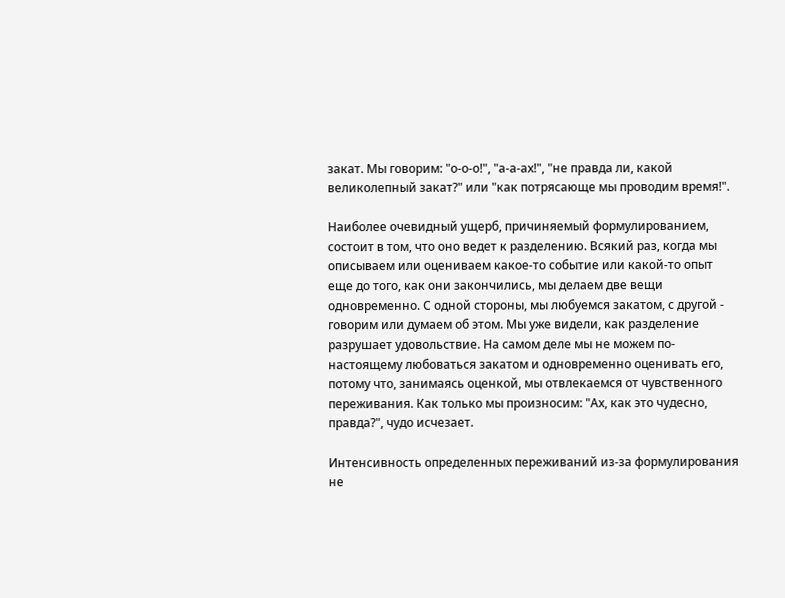закат. Мы говорим: "о-о-о!", "а-а-ах!", "не правда ли, какой великолепный закат?" или "как потрясающе мы проводим время!".

Наиболее очевидный ущерб, причиняемый формулированием, состоит в том, что оно ведет к разделению. Всякий раз, когда мы описываем или оцениваем какое-то событие или какой-то опыт еще до того, как они закончились, мы делаем две вещи одновременно. С одной стороны, мы любуемся закатом, с другой - говорим или думаем об этом. Мы уже видели, как разделение разрушает удовольствие. На самом деле мы не можем по-настоящему любоваться закатом и одновременно оценивать его, потому что, занимаясь оценкой, мы отвлекаемся от чувственного переживания. Как только мы произносим: "Ах, как это чудесно, правда?", чудо исчезает.

Интенсивность определенных переживаний из-за формулирования не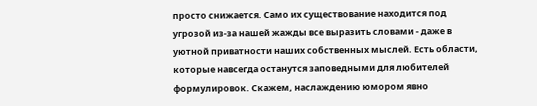просто снижается. Само их существование находится под угрозой из-за нашей жажды все выразить словами - даже в уютной приватности наших собственных мыслей. Есть области, которые навсегда останутся заповедными для любителей формулировок. Скажем, наслаждению юмором явно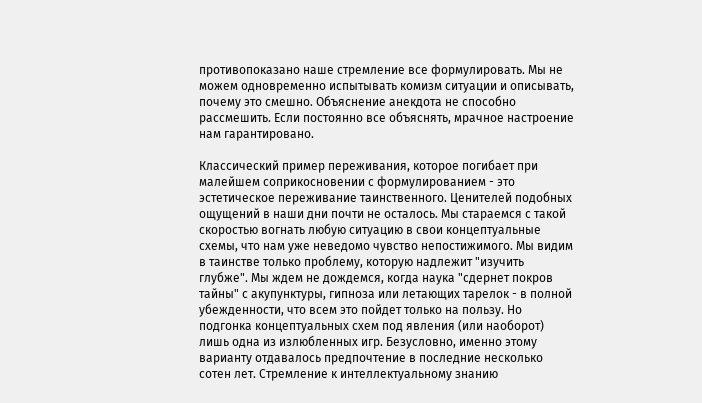противопоказано наше стремление все формулировать. Мы не можем одновременно испытывать комизм ситуации и описывать, почему это смешно. Объяснение анекдота не способно рассмешить. Если постоянно все объяснять, мрачное настроение нам гарантировано.

Классический пример переживания, которое погибает при малейшем соприкосновении с формулированием - это эстетическое переживание таинственного. Ценителей подобных ощущений в наши дни почти не осталось. Мы стараемся с такой скоростью вогнать любую ситуацию в свои концептуальные схемы, что нам уже неведомо чувство непостижимого. Мы видим в таинстве только проблему, которую надлежит "изучить глубже". Мы ждем не дождемся, когда наука "сдернет покров тайны" с акупунктуры, гипноза или летающих тарелок - в полной убежденности, что всем это пойдет только на пользу. Но подгонка концептуальных схем под явления (или наоборот) лишь одна из излюбленных игр. Безусловно, именно этому варианту отдавалось предпочтение в последние несколько сотен лет. Стремление к интеллектуальному знанию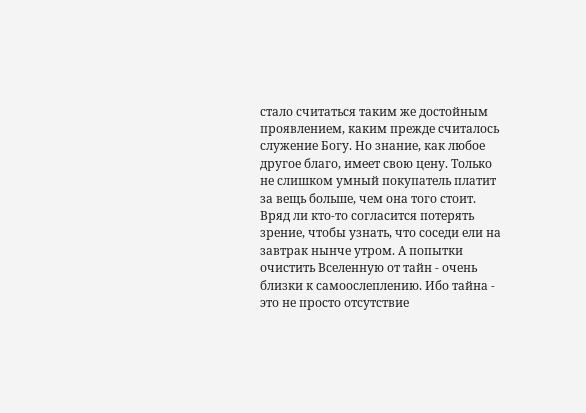стало считаться таким же достойным проявлением, каким прежде считалось служение Богу. Но знание, как любое другое благо, имеет свою цену. Только не слишком умный покупатель платит за вещь больше, чем она того стоит. Вряд ли кто-то согласится потерять зрение, чтобы узнать, что соседи ели на завтрак нынче утром. А попытки очистить Вселенную от тайн - очень близки к самоослеплению. Ибо тайна - это не просто отсутствие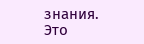знания. Это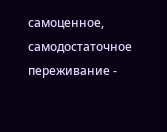самоценное, самодостаточное переживание -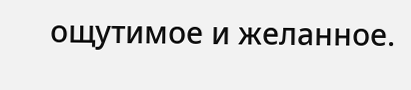ощутимое и желанное.